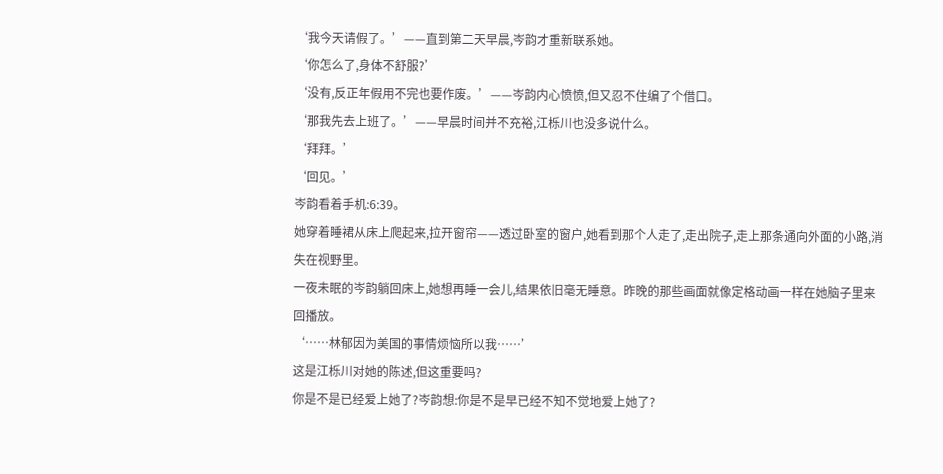‘我今天请假了。’——直到第二天早晨,岑韵才重新联系她。
‘你怎么了,身体不舒服?’
‘没有,反正年假用不完也要作废。’——岑韵内心愤愤,但又忍不住编了个借口。
‘那我先去上班了。’——早晨时间并不充裕,江栎川也没多说什么。
‘拜拜。’
‘回见。’
岑韵看着手机:6:39。
她穿着睡裙从床上爬起来,拉开窗帘——透过卧室的窗户,她看到那个人走了,走出院子,走上那条通向外面的小路,消失在视野里。
一夜未眠的岑韵躺回床上,她想再睡一会儿,结果依旧毫无睡意。昨晚的那些画面就像定格动画一样在她脑子里来回播放。
‘……林郁因为美国的事情烦恼所以我……’
这是江栎川对她的陈述,但这重要吗?
你是不是已经爱上她了?岑韵想:你是不是早已经不知不觉地爱上她了?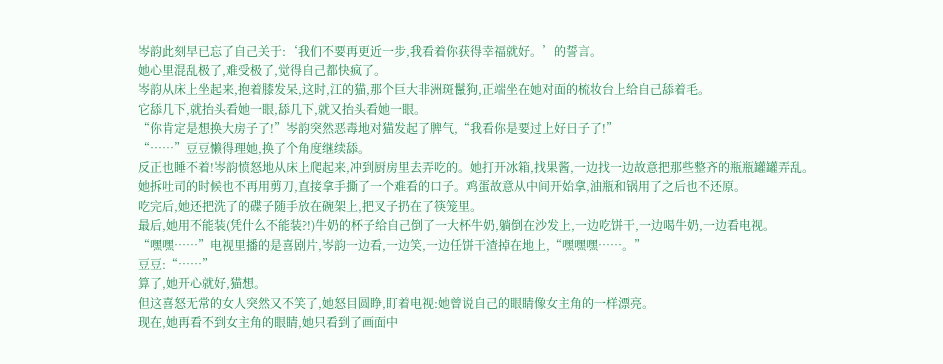岑韵此刻早已忘了自己关于:‘我们不要再更近一步,我看着你获得幸福就好。’的誓言。
她心里混乱极了,难受极了,觉得自己都快疯了。
岑韵从床上坐起来,抱着膝发呆,这时,江的猫,那个巨大非洲斑鬣狗,正端坐在她对面的梳妆台上给自己舔着毛。
它舔几下,就抬头看她一眼,舔几下,就又抬头看她一眼。
“你肯定是想换大房子了!”岑韵突然恶毒地对猫发起了脾气,“我看你是要过上好日子了!”
“……”豆豆懒得理她,换了个角度继续舔。
反正也睡不着!岑韵愤怒地从床上爬起来,冲到厨房里去弄吃的。她打开冰箱,找果酱,一边找一边故意把那些整齐的瓶瓶罐罐弄乱。
她拆吐司的时候也不再用剪刀,直接拿手撕了一个难看的口子。鸡蛋故意从中间开始拿,油瓶和锅用了之后也不还原。
吃完后,她还把洗了的碟子随手放在碗架上,把叉子扔在了筷笼里。
最后,她用不能装(凭什么不能装?!)牛奶的杯子给自己倒了一大杯牛奶,躺倒在沙发上,一边吃饼干,一边喝牛奶,一边看电视。
“嘿嘿……”电视里播的是喜剧片,岑韵一边看,一边笑,一边任饼干渣掉在地上,“嘿嘿嘿……。”
豆豆:“……”
算了,她开心就好,猫想。
但这喜怒无常的女人突然又不笑了,她怒目圆睁,盯着电视:她曾说自己的眼睛像女主角的一样漂亮。
现在,她再看不到女主角的眼睛,她只看到了画面中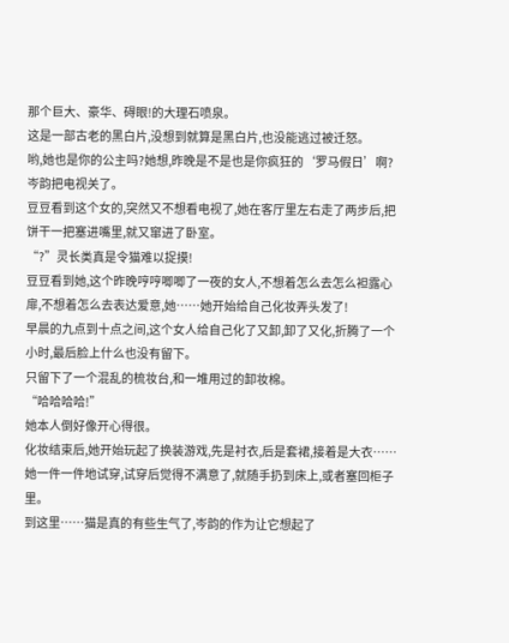那个巨大、豪华、碍眼!的大理石喷泉。
这是一部古老的黑白片,没想到就算是黑白片,也没能逃过被迁怒。
哟,她也是你的公主吗?她想,昨晚是不是也是你疯狂的‘罗马假日’啊?
岑韵把电视关了。
豆豆看到这个女的,突然又不想看电视了,她在客厅里左右走了两步后,把饼干一把塞进嘴里,就又窜进了卧室。
“?”灵长类真是令猫难以捉摸!
豆豆看到她,这个昨晚哼哼唧唧了一夜的女人,不想着怎么去怎么袒露心扉,不想着怎么去表达爱意,她……她开始给自己化妆弄头发了!
早晨的九点到十点之间,这个女人给自己化了又卸,卸了又化,折腾了一个小时,最后脸上什么也没有留下。
只留下了一个混乱的梳妆台,和一堆用过的卸妆棉。
“哈哈哈哈!”
她本人倒好像开心得很。
化妆结束后,她开始玩起了换装游戏,先是衬衣,后是套裙,接着是大衣……她一件一件地试穿,试穿后觉得不满意了,就随手扔到床上,或者塞回柜子里。
到这里……猫是真的有些生气了,岑韵的作为让它想起了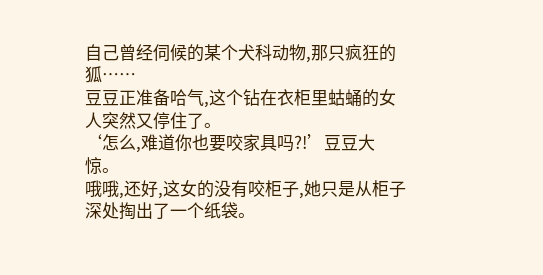自己曾经伺候的某个犬科动物,那只疯狂的狐……
豆豆正准备哈气,这个钻在衣柜里蛄蛹的女人突然又停住了。
‘怎么,难道你也要咬家具吗?!’豆豆大惊。
哦哦,还好,这女的没有咬柜子,她只是从柜子深处掏出了一个纸袋。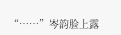“……”岑韵脸上露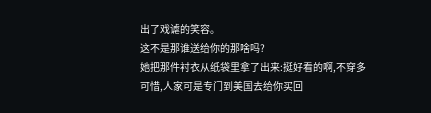出了戏谑的笑容。
这不是那谁送给你的那啥吗?
她把那件衬衣从纸袋里拿了出来:挺好看的啊,不穿多可惜,人家可是专门到美国去给你买回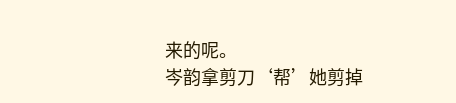来的呢。
岑韵拿剪刀‘帮’她剪掉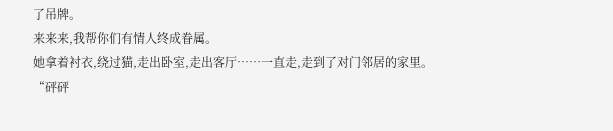了吊牌。
来来来,我帮你们有情人终成眷属。
她拿着衬衣,绕过猫,走出卧室,走出客厅……一直走,走到了对门邻居的家里。
“砰砰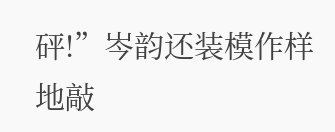砰!”岑韵还装模作样地敲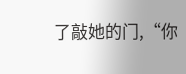了敲她的门,“你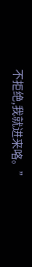不拒绝,我就进来咯。”